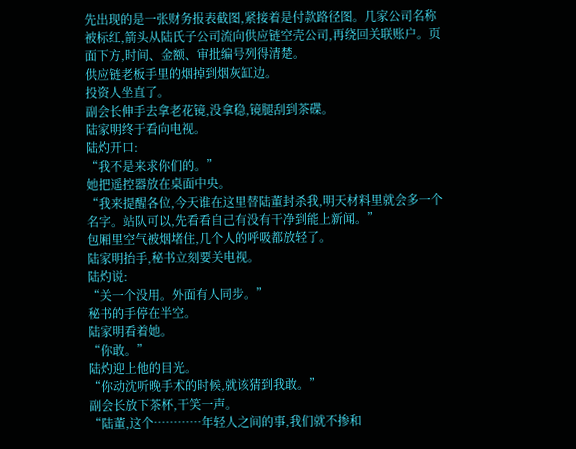先出现的是一张财务报表截图,紧接着是付款路径图。几家公司名称被标红,箭头从陆氏子公司流向供应链空壳公司,再绕回关联账户。页面下方,时间、金额、审批编号列得清楚。
供应链老板手里的烟掉到烟灰缸边。
投资人坐直了。
副会长伸手去拿老花镜,没拿稳,镜腿刮到茶碟。
陆家明终于看向电视。
陆灼开口:
“我不是来求你们的。”
她把遥控器放在桌面中央。
“我来提醒各位,今天谁在这里替陆董封杀我,明天材料里就会多一个名字。站队可以,先看看自己有没有干净到能上新闻。”
包厢里空气被烟堵住,几个人的呼吸都放轻了。
陆家明抬手,秘书立刻要关电视。
陆灼说:
“关一个没用。外面有人同步。”
秘书的手停在半空。
陆家明看着她。
“你敢。”
陆灼迎上他的目光。
“你动沈听晚手术的时候,就该猜到我敢。”
副会长放下茶杯,干笑一声。
“陆董,这个…………年轻人之间的事,我们就不掺和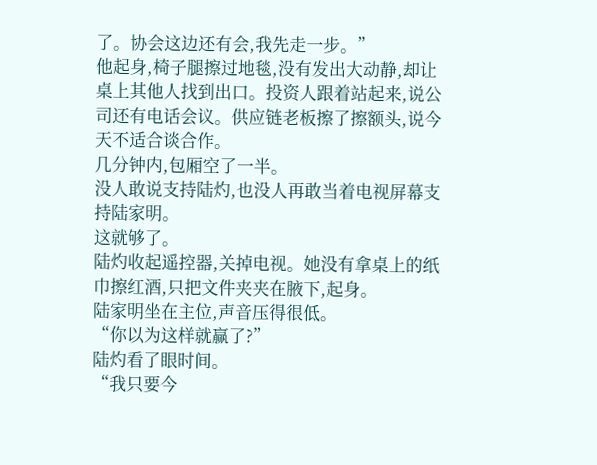了。协会这边还有会,我先走一步。”
他起身,椅子腿擦过地毯,没有发出大动静,却让桌上其他人找到出口。投资人跟着站起来,说公司还有电话会议。供应链老板擦了擦额头,说今天不适合谈合作。
几分钟内,包厢空了一半。
没人敢说支持陆灼,也没人再敢当着电视屏幕支持陆家明。
这就够了。
陆灼收起遥控器,关掉电视。她没有拿桌上的纸巾擦红酒,只把文件夹夹在腋下,起身。
陆家明坐在主位,声音压得很低。
“你以为这样就赢了?”
陆灼看了眼时间。
“我只要今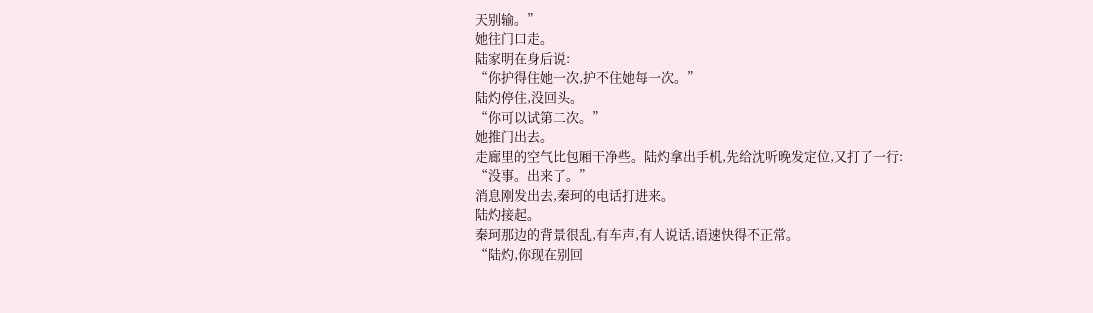天别输。”
她往门口走。
陆家明在身后说:
“你护得住她一次,护不住她每一次。”
陆灼停住,没回头。
“你可以试第二次。”
她推门出去。
走廊里的空气比包厢干净些。陆灼拿出手机,先给沈听晚发定位,又打了一行:
“没事。出来了。”
消息刚发出去,秦珂的电话打进来。
陆灼接起。
秦珂那边的背景很乱,有车声,有人说话,语速快得不正常。
“陆灼,你现在别回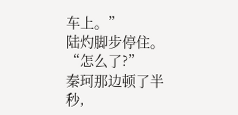车上。”
陆灼脚步停住。
“怎么了?”
秦珂那边顿了半秒,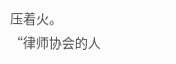压着火。
“律师协会的人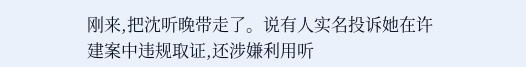刚来,把沈听晚带走了。说有人实名投诉她在许建案中违规取证,还涉嫌利用听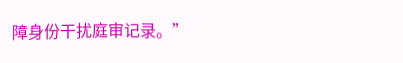障身份干扰庭审记录。”